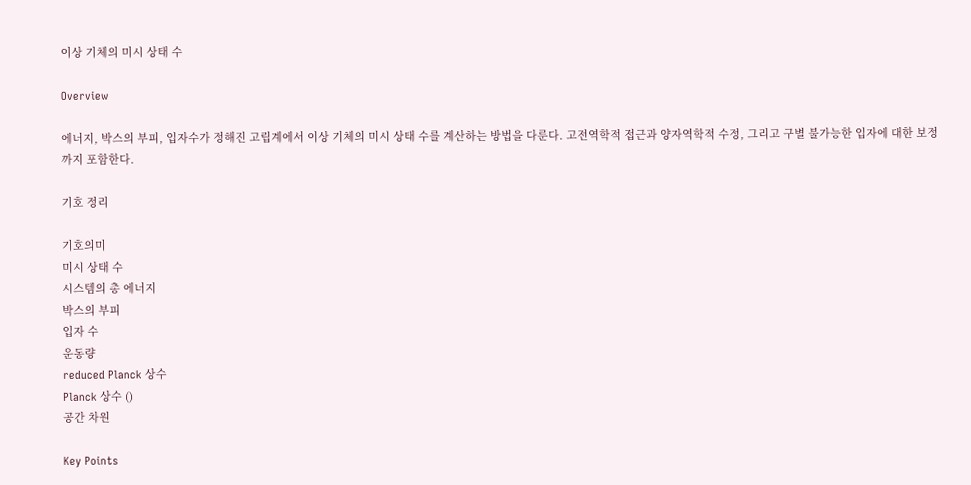이상 기체의 미시 상태 수

Overview

에너지, 박스의 부피, 입자수가 정해진 고립계에서 이상 기체의 미시 상태 수를 계산하는 방법을 다룬다. 고전역학적 접근과 양자역학적 수정, 그리고 구별 불가능한 입자에 대한 보정까지 포함한다.

기호 정리

기호의미
미시 상태 수
시스템의 총 에너지
박스의 부피
입자 수
운동량
reduced Planck 상수
Planck 상수 ()
공간 차원

Key Points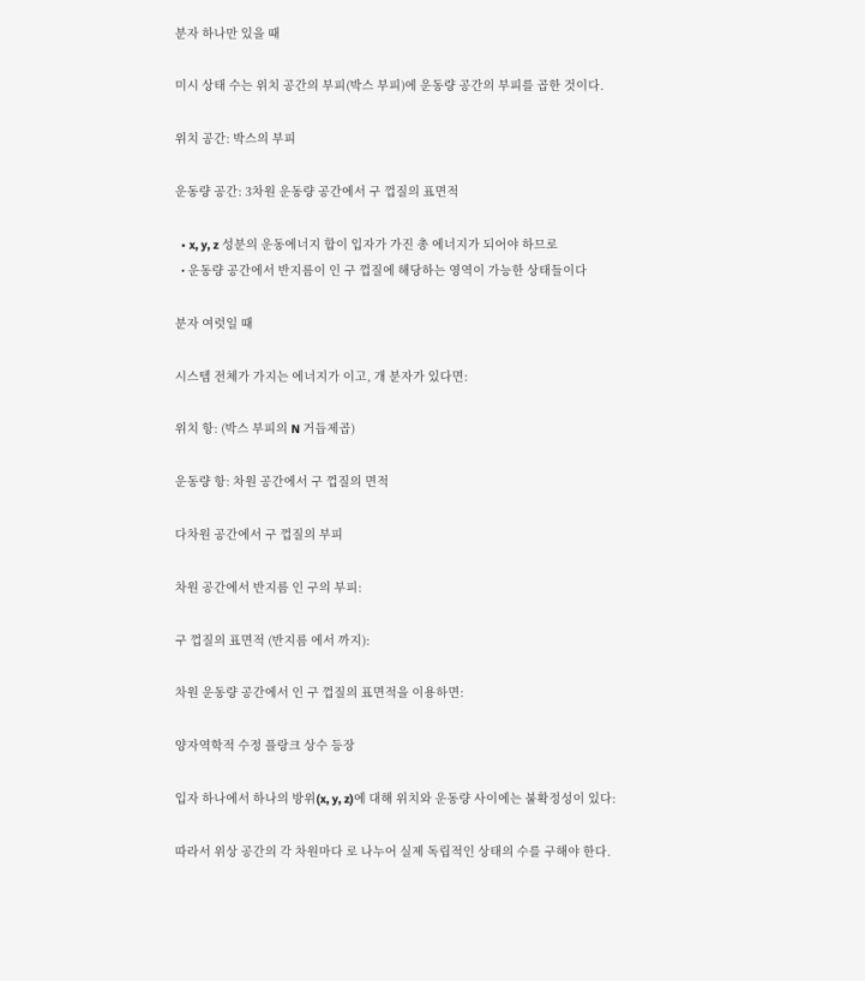분자 하나만 있을 때

미시 상태 수는 위치 공간의 부피(박스 부피)에 운동량 공간의 부피를 곱한 것이다.

위치 공간: 박스의 부피

운동량 공간: 3차원 운동량 공간에서 구 껍질의 표면적

  • x, y, z 성분의 운동에너지 합이 입자가 가진 총 에너지가 되어야 하므로
  • 운동량 공간에서 반지름이 인 구 껍질에 해당하는 영역이 가능한 상태들이다

분자 여럿일 때

시스템 전체가 가지는 에너지가 이고, 개 분자가 있다면:

위치 항: (박스 부피의 N 거듭제곱)

운동량 항: 차원 공간에서 구 껍질의 면적

다차원 공간에서 구 껍질의 부피

차원 공간에서 반지름 인 구의 부피:

구 껍질의 표면적 (반지름 에서 까지):

차원 운동량 공간에서 인 구 껍질의 표면적을 이용하면:

양자역학적 수정 플랑크 상수 등장

입자 하나에서 하나의 방위(x, y, z)에 대해 위치와 운동량 사이에는 불확정성이 있다:

따라서 위상 공간의 각 차원마다 로 나누어 실제 독립적인 상태의 수를 구해야 한다.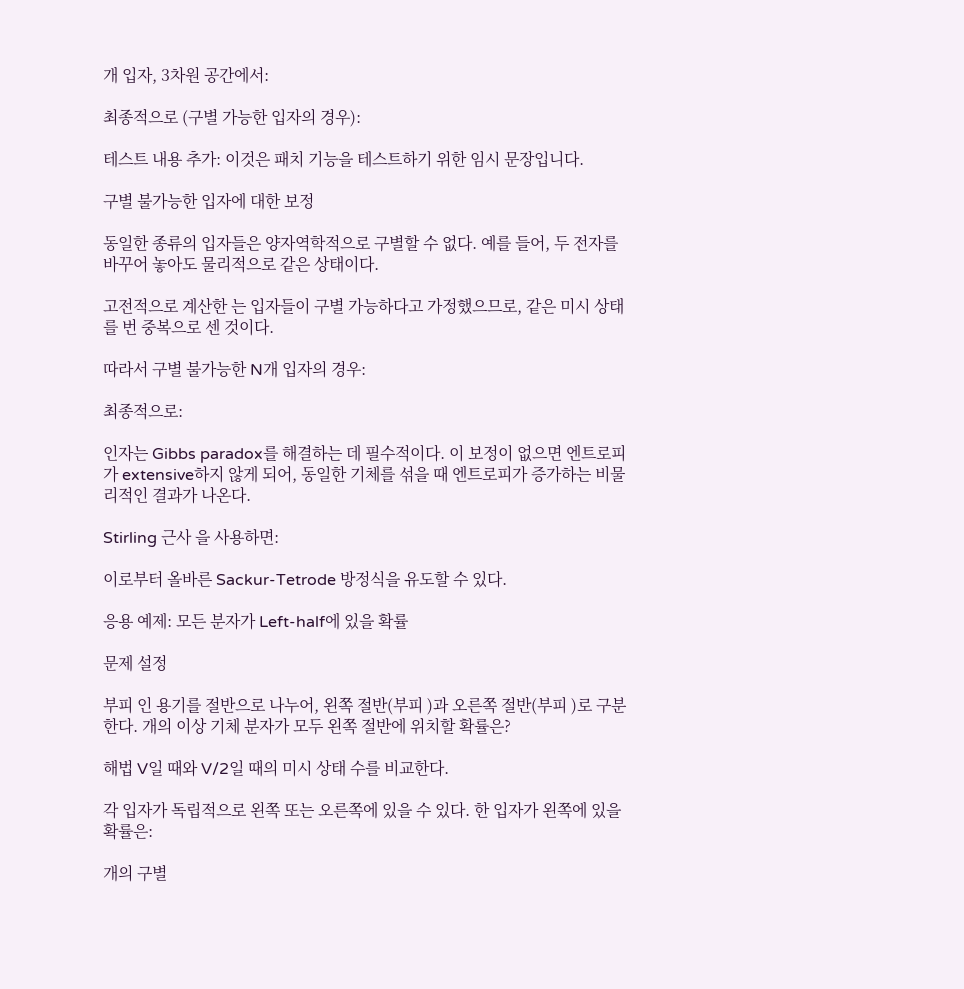개 입자, 3차원 공간에서:

최종적으로 (구별 가능한 입자의 경우):

테스트 내용 추가: 이것은 패치 기능을 테스트하기 위한 임시 문장입니다.

구별 불가능한 입자에 대한 보정

동일한 종류의 입자들은 양자역학적으로 구별할 수 없다. 예를 들어, 두 전자를 바꾸어 놓아도 물리적으로 같은 상태이다.

고전적으로 계산한 는 입자들이 구별 가능하다고 가정했으므로, 같은 미시 상태를 번 중복으로 센 것이다.

따라서 구별 불가능한 N개 입자의 경우:

최종적으로:

인자는 Gibbs paradox를 해결하는 데 필수적이다. 이 보정이 없으면 엔트로피가 extensive하지 않게 되어, 동일한 기체를 섞을 때 엔트로피가 증가하는 비물리적인 결과가 나온다.

Stirling 근사 을 사용하면:

이로부터 올바른 Sackur-Tetrode 방정식을 유도할 수 있다.

응용 예제: 모든 분자가 Left-half에 있을 확률

문제 설정

부피 인 용기를 절반으로 나누어, 왼쪽 절반(부피 )과 오른쪽 절반(부피 )로 구분한다. 개의 이상 기체 분자가 모두 왼쪽 절반에 위치할 확률은?

해법 V일 때와 V/2일 때의 미시 상태 수를 비교한다.

각 입자가 독립적으로 왼쪽 또는 오른쪽에 있을 수 있다. 한 입자가 왼쪽에 있을 확률은:

개의 구별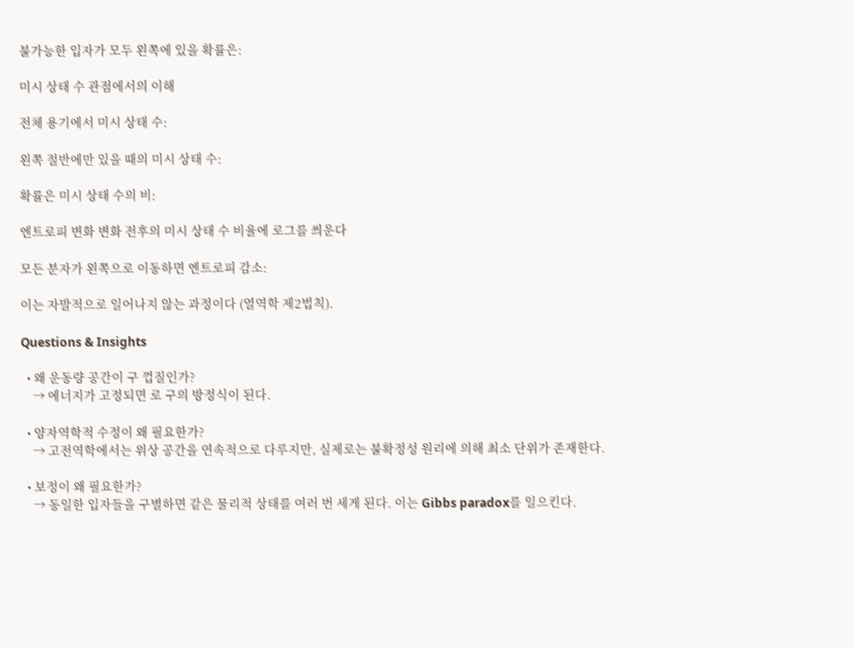불가능한 입자가 모두 왼쪽에 있을 확률은:

미시 상태 수 관점에서의 이해

전체 용기에서 미시 상태 수:

왼쪽 절반에만 있을 때의 미시 상태 수:

확률은 미시 상태 수의 비:

엔트로피 변화 변화 전후의 미시 상태 수 비율에 로그를 씌운다

모든 분자가 왼쪽으로 이동하면 엔트로피 감소:

이는 자발적으로 일어나지 않는 과정이다 (열역학 제2법칙).

Questions & Insights

  • 왜 운동량 공간이 구 껍질인가?
    → 에너지가 고정되면 로 구의 방정식이 된다.

  • 양자역학적 수정이 왜 필요한가?
    → 고전역학에서는 위상 공간을 연속적으로 다루지만, 실제로는 불확정성 원리에 의해 최소 단위가 존재한다.

  • 보정이 왜 필요한가?
    → 동일한 입자들을 구별하면 같은 물리적 상태를 여러 번 세게 된다. 이는 Gibbs paradox를 일으킨다.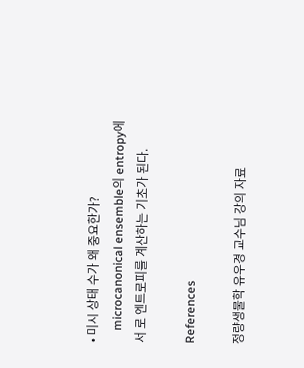• 미시 상태 수가 왜 중요한가?
    microcanonical ensemble의 entropy에서 로 엔트로피를 계산하는 기초가 된다.

References

정량생물학 유우경 교수님 강의 자료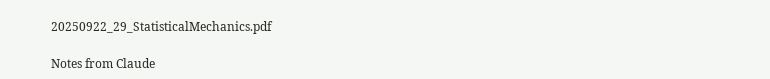20250922_29_StatisticalMechanics.pdf

Notes from Claude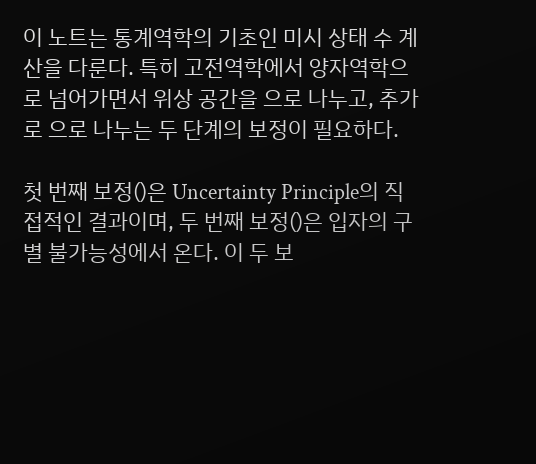이 노트는 통계역학의 기초인 미시 상태 수 계산을 다룬다. 특히 고전역학에서 양자역학으로 넘어가면서 위상 공간을 으로 나누고, 추가로 으로 나누는 두 단계의 보정이 필요하다.

첫 번째 보정()은 Uncertainty Principle의 직접적인 결과이며, 두 번째 보정()은 입자의 구별 불가능성에서 온다. 이 두 보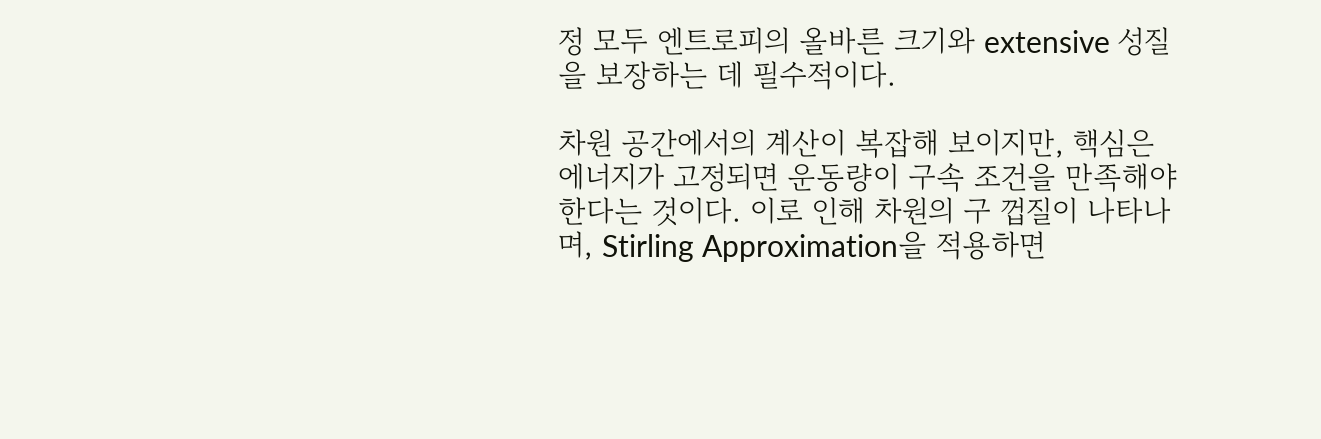정 모두 엔트로피의 올바른 크기와 extensive 성질을 보장하는 데 필수적이다.

차원 공간에서의 계산이 복잡해 보이지만, 핵심은 에너지가 고정되면 운동량이 구속 조건을 만족해야 한다는 것이다. 이로 인해 차원의 구 껍질이 나타나며, Stirling Approximation을 적용하면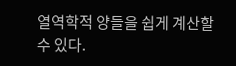열역학적 양들을 쉽게 계산할 수 있다.